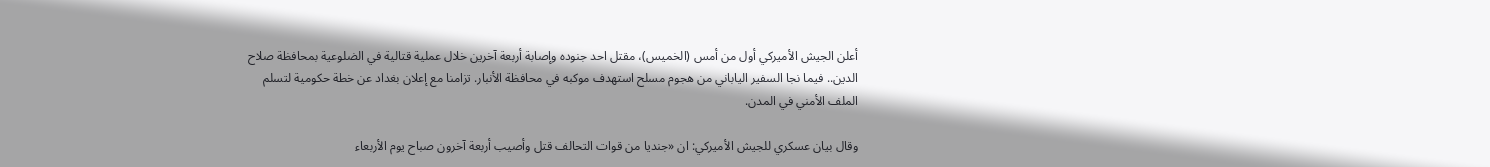أعلن الجيش الأميركي أول من أمس (الخميس)، مقتل احد جنوده وإصابة أربعة آخرين خلال عملية قتالية في الضلوعية بمحافظة صلاح الدين.. فيما نجا السفير الياباني من هجوم مسلح استهدف موكبه في محافظة الأنبار. تزامنا مع إعلان بغداد عن خطة حكومية لتسلم الملف الأمني في المدن.

وقال بيان عسكري للجيش الأميركي: ان «جنديا من قوات التحالف قتل وأصيب أربعة آخرون صباح يوم الأربعاء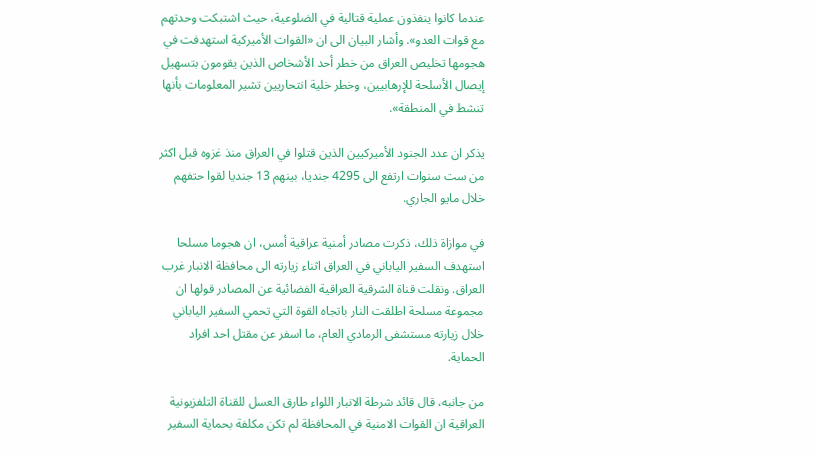عندما كانوا ينفذون عملية قتالية في الضلوعية، حيث اشتبكت وحدتهم مع قوات العدو». وأشار البيان الى ان «القوات الأميركية استهدفت في هجومها تخليص العراق من خطر أحد الأشخاص الذين يقومون بتسهيل إيصال الأسلحة للإرهابيين، وخطر خلية انتحاريين تشير المعلومات بأنها تنشط في المنطقة».

يذكر ان عدد الجنود الأميركيين الذين قتلوا في العراق منذ غزوه قبل اكثر من ست سنوات ارتفع الى 4295 جنديا، بينهم 13 جنديا لقوا حتفهم خلال مايو الجاري.

في موازاة ذلك، ذكرت مصادر أمنية عراقية أمس، ان هجوما مسلحا استهدف السفير الياباني في العراق اثناء زيارته الى محافظة الانبار غرب العراق. ونقلت قناة الشرقية العراقية الفضائية عن المصادر قولها ان مجموعة مسلحة اطلقت النار باتجاه القوة التي تحمي السفير الياباني خلال زيارته مستشفى الرمادي العام، ما اسفر عن مقتل احد افراد الحماية.

من جانبه، قال قائد شرطة الانبار اللواء طارق العسل للقناة التلفزيونية العراقية ان القوات الامنية في المحافظة لم تكن مكلفة بحماية السفير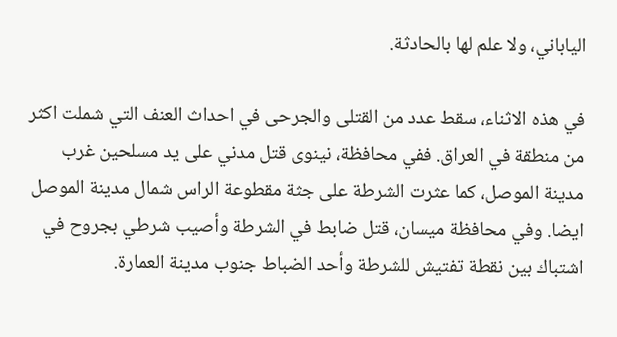الياباني، ولا علم لها بالحادثة.

في هذه الاثناء، سقط عدد من القتلى والجرحى في احداث العنف التي شملت اكثر من منطقة في العراق. ففي محافظة، نينوى قتل مدني على يد مسلحين غرب مدينة الموصل، كما عثرت الشرطة على جثة مقطوعة الراس شمال مدينة الموصل ايضا. وفي محافظة ميسان، قتل ضابط في الشرطة وأصيب شرطي بجروح في اشتباك بين نقطة تفتيش للشرطة وأحد الضباط جنوب مدينة العمارة.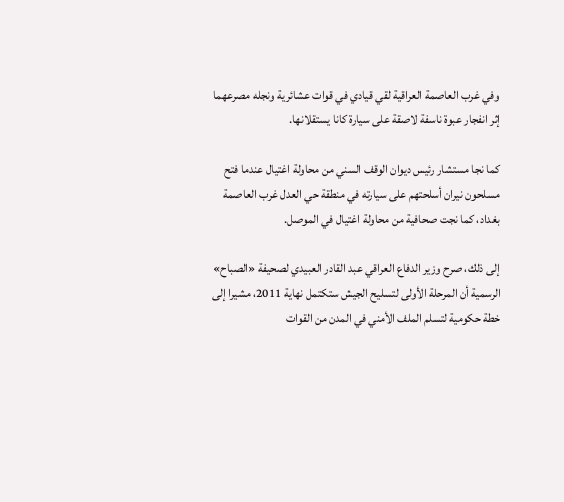وفي غرب العاصمة العراقية لقي قيادي في قوات عشائرية ونجله مصرعهما إثر انفجار عبوة ناسفة لاصقة على سيارة كانا يستقلانها.

كما نجا مستشار رئيس ديوان الوقف السني من محاولة اغتيال عندما فتح مسلحون نيران أسلحتهم على سيارته في منطقة حي العدل غرب العاصمة بغداد، كما نجت صحافية من محاولة اغتيال في الموصل.

إلى ذلك، صرح وزير الدفاع العراقي عبد القادر العبيدي لصحيفة «الصباح» الرسمية أن المرحلة الأولى لتسليح الجيش ستكتمل نهاية 2011، مشيرا إلى خطة حكومية لتسلم الملف الأمني في المدن من القوات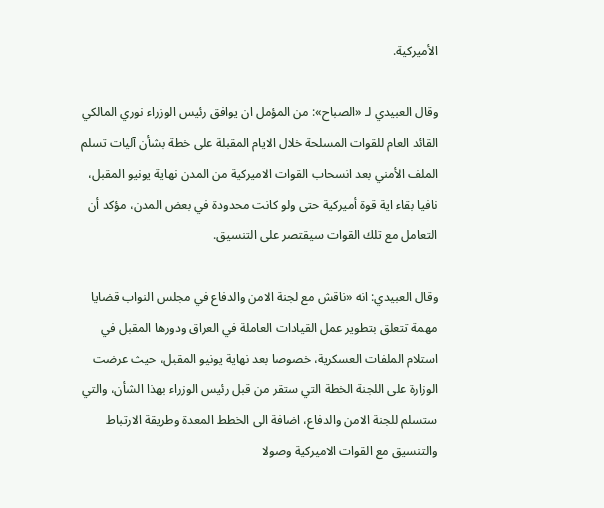الأميركية.

وقال العبيدي لـ «الصباح»: من المؤمل ان يوافق رئيس الوزراء نوري المالكي القائد العام للقوات المسلحة خلال الايام المقبلة على خطة بشأن آليات تسلم الملف الأمني بعد انسحاب القوات الاميركية من المدن نهاية يونيو المقبل، نافيا بقاء اية قوة أميركية حتى ولو كانت محدودة في بعض المدن، مؤكد أن التعامل مع تلك القوات سيقتصر على التنسيق.

وقال العبيدي: انه «ناقش مع لجنة الامن والدفاع في مجلس النواب قضايا مهمة تتعلق بتطوير عمل القيادات العاملة في العراق ودورها المقبل في استلام الملفات العسكرية، خصوصا بعد نهاية يونيو المقبل، حيث عرضت الوزارة على اللجنة الخطة التي ستقر من قبل رئيس الوزراء بهذا الشأن، والتي ستسلم للجنة الامن والدفاع، اضافة الى الخطط المعدة وطريقة الارتباط والتنسيق مع القوات الاميركية وصولا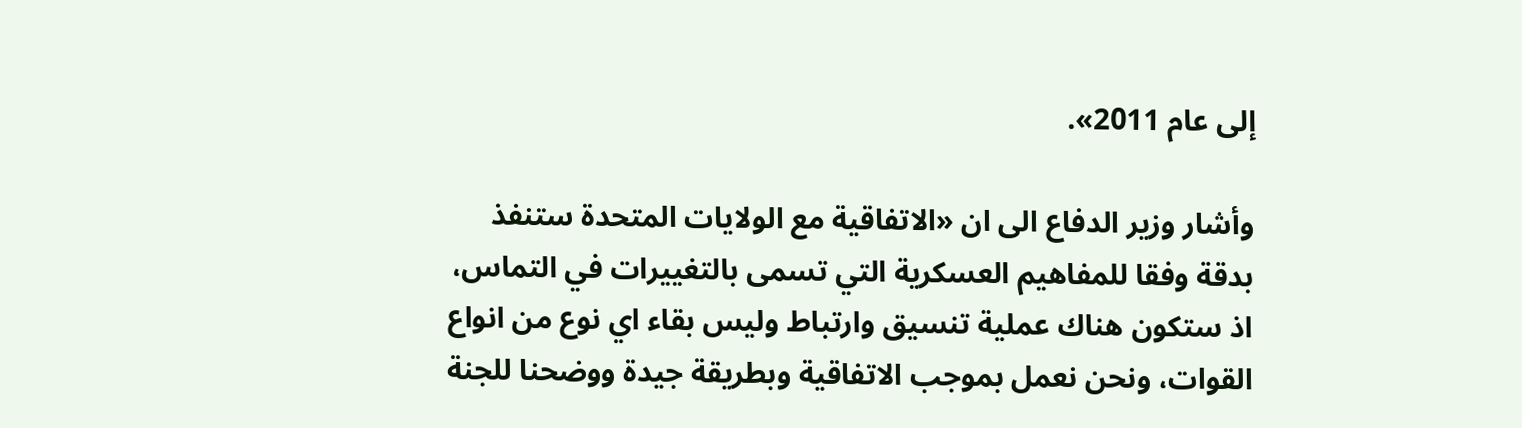إلى عام 2011».

وأشار وزير الدفاع الى ان «الاتفاقية مع الولايات المتحدة ستنفذ بدقة وفقا للمفاهيم العسكرية التي تسمى بالتغييرات في التماس، اذ ستكون هناك عملية تنسيق وارتباط وليس بقاء اي نوع من انواع القوات، ونحن نعمل بموجب الاتفاقية وبطريقة جيدة ووضحنا للجنة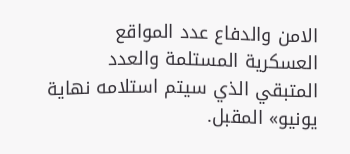الامن والدفاع عدد المواقع العسكرية المستلمة والعدد المتبقي الذي سيتم استلامه نهاية يونيو» المقبل.